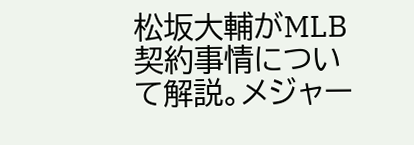松坂大輔がMLB契約事情について解説。メジャー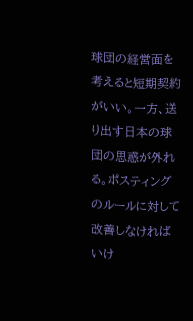球団の経営面を考えると短期契約がいい。一方、送り出す日本の球団の思惑が外れる。ポスティングのルールに対して改善しなければいけ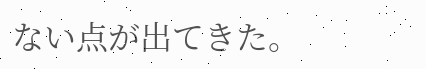ない点が出てきた。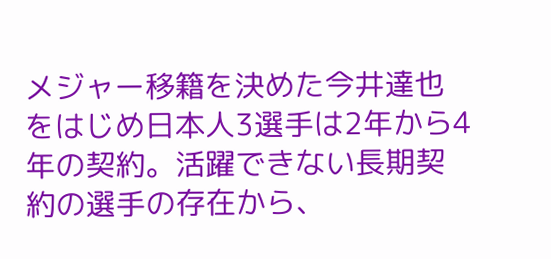メジャー移籍を決めた今井達也をはじめ日本人3選手は2年から4年の契約。活躍できない長期契約の選手の存在から、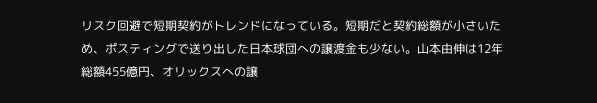リスク回避で短期契約がトレンドになっている。短期だと契約総額が小さいため、ポスティングで送り出した日本球団への譲渡金も少ない。山本由伸は12年総額455億円、オリックスへの譲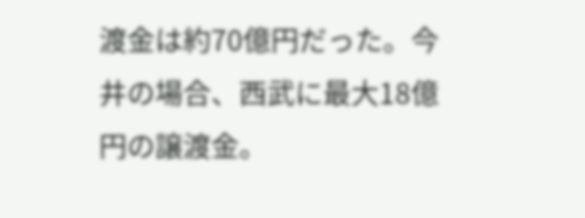渡金は約70億円だった。今井の場合、西武に最大18億円の譲渡金。